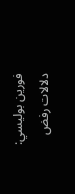فورين بوليسي: دلالات رفض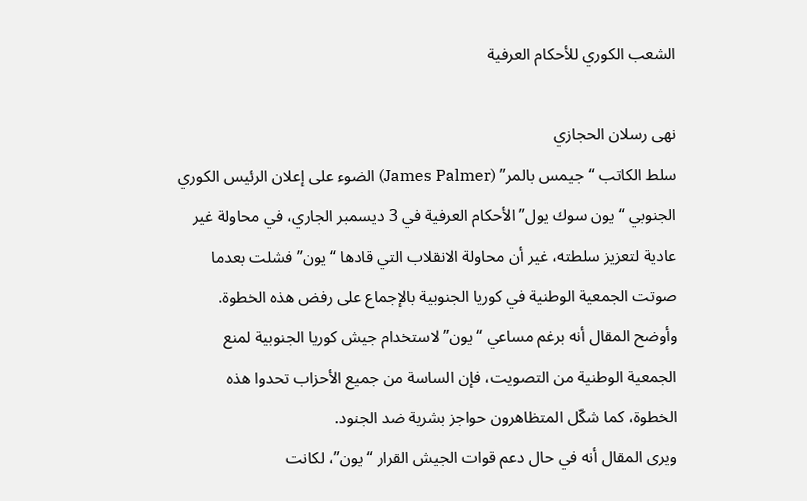الشعب الكوري للأحكام العرفية

نهى رسلان الحجازي
سلط الكاتب “جيمس بالمر” (James Palmer) الضوء على إعلان الرئيس الكوري الجنوبي “يون سوك يول” الأحكام العرفية في 3 ديسمبر الجاري، في محاولة غير عادية لتعزيز سلطته، غير أن محاولة الانقلاب التي قادها “يون” فشلت بعدما صوتت الجمعية الوطنية في كوريا الجنوبية بالإجماع على رفض هذه الخطوة.
وأوضح المقال أنه برغم مساعي “يون” لاستخدام جيش كوريا الجنوبية لمنع الجمعية الوطنية من التصويت، فإن الساسة من جميع الأحزاب تحدوا هذه الخطوة، كما شكّل المتظاهرون حواجز بشرية ضد الجنود.
ويرى المقال أنه في حال دعم قوات الجيش القرار “يون”، لكانت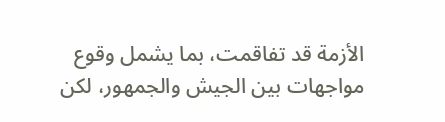الأزمة قد تفاقمت، بما يشمل وقوع مواجهات بين الجيش والجمهور، لكن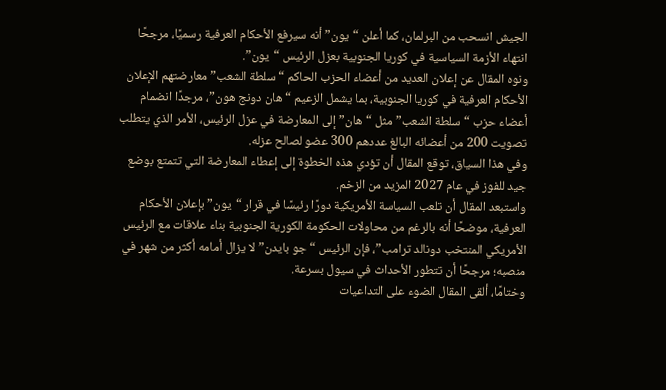الجيش انسحب من البرلمان، كما أعلن “يون” أنه سيرفع الأحكام العرفية رسميًا، مرجحًا انتهاء الأزمة السياسية في كوريا الجنوبية بعزل الرئيس “يون”.
ونوه المقال عن إعلان العديد من أعضاء الحزب الحاكم “سلطة الشعب” معارضتهم الإعلان الأحكام العرفية في كوريا الجنوبية، بما يشمل الزعيم “هان دونج هون”، مرجدًا انضمام أعضاء حزب “سلطة الشعب” مثل “هان” إلى المعارضة في عزل الرئيس، الأمر الذي يتطلب تصويت 200 من أعضائه البالغ عددهم 300 عضو لصالح عزله.
وفي هذا السياق، توقع المقال أن تؤدي هذه الخطوة إلى إعطاء المعارضة التي تتمتع بوضع جيد للفوز في عام 2027 المزيد من الزخم.
واستبعد المقال أن تلعب السياسة الأمريكية دورًا رئيسًا في قرار “يون” بإعلان الأحكام العرفية، موضحًا أنه بالرغم من محاولات الحكومة الكورية الجنوبية بناء علاقات مع الرئيس الأمريكي المنتخب دونالد ترامب”، فإن الرئيس “جو بايدن” لا يزال أمامه أكثر من شهر في منصبه؛ مرجحًا أن تتطور الأحداث في سيول بسرعة.
وختامًا، ألقى المقال الضوء على التداعيات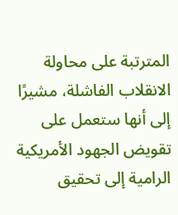المترتبة على محاولة الانقلاب الفاشلة، مشيرًا إلى أنها ستعمل على تقويض الجهود الأمريكية الرامية إلى تحقيق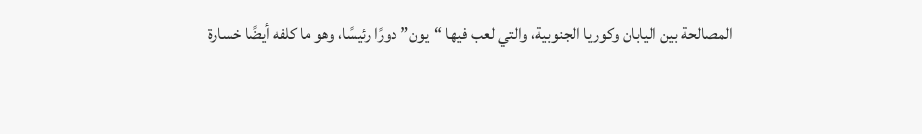المصالحة بين اليابان وكوريا الجنوبية، والتي لعب فيها “يون” دورًا رئيسًا، وهو ما كلفه أيضًا خسارة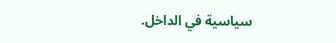سياسية في الداخل.